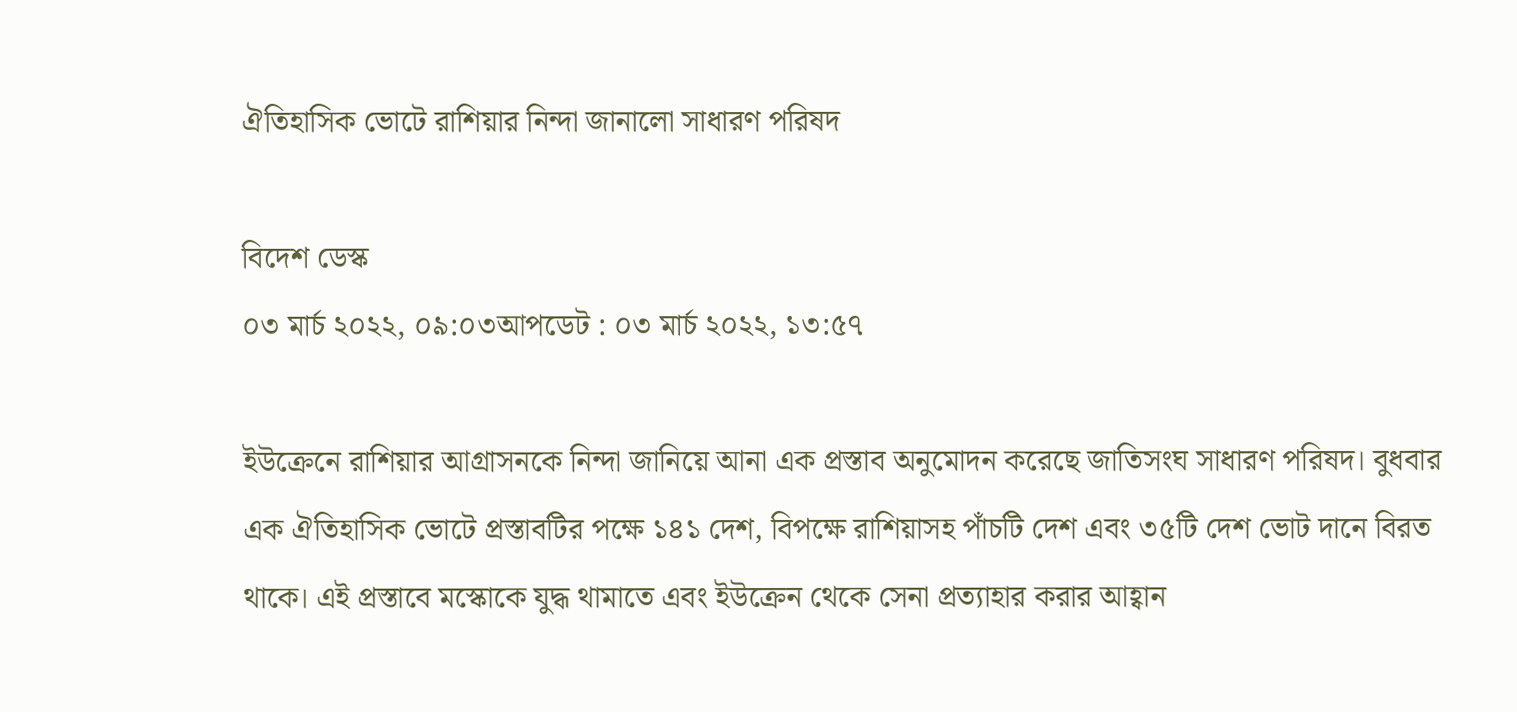ঐতিহাসিক ভোটে রাশিয়ার নিন্দা জানালো সাধারণ পরিষদ

বিদেশ ডেস্ক
০৩ মার্চ ২০২২, ০৯:০৩আপডেট : ০৩ মার্চ ২০২২, ১৩:৫৭

ইউক্রেনে রাশিয়ার আগ্রাসনকে নিন্দা জানিয়ে আনা এক প্রস্তাব অনুমোদন করেছে জাতিসংঘ সাধারণ পরিষদ। বুধবার এক ঐতিহাসিক ভোটে প্রস্তাবটির পক্ষে ১৪১ দেশ, বিপক্ষে রাশিয়াসহ পাঁচটি দেশ এবং ৩৫টি দেশ ভোট দানে বিরত থাকে। এই প্রস্তাবে মস্কোকে যুদ্ধ থামাতে এবং ইউক্রেন থেকে সেনা প্রত্যাহার করার আহ্বান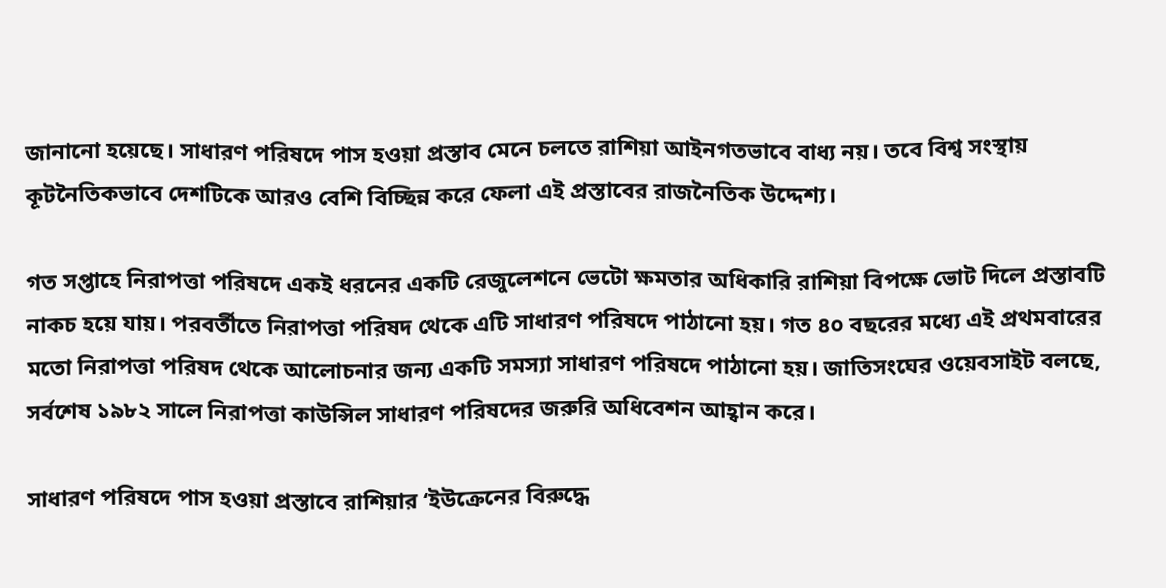জানানো হয়েছে। সাধারণ পরিষদে পাস হওয়া প্রস্তাব মেনে চলতে রাশিয়া আইনগতভাবে বাধ্য নয়। তবে বিশ্ব সংস্থায় কূটনৈতিকভাবে দেশটিকে আরও বেশি বিচ্ছিন্ন করে ফেলা এই প্রস্তাবের রাজনৈতিক উদ্দেশ্য।

গত সপ্তাহে নিরাপত্তা পরিষদে একই ধরনের একটি রেজুলেশনে ভেটো ক্ষমতার অধিকারি রাশিয়া বিপক্ষে ভোট দিলে প্রস্তাবটি নাকচ হয়ে যায়। পরবর্তীতে নিরাপত্তা পরিষদ থেকে এটি সাধারণ পরিষদে পাঠানো হয়। গত ৪০ বছরের মধ্যে এই প্রথমবারের মতো নিরাপত্তা পরিষদ থেকে আলোচনার জন্য একটি সমস্যা সাধারণ পরিষদে পাঠানো হয়। জাতিসংঘের ওয়েবসাইট বলছে, সর্বশেষ ১৯৮২ সালে নিরাপত্তা কাউন্সিল সাধারণ পরিষদের জরুরি অধিবেশন আহ্বান করে।

সাধারণ পরিষদে পাস হওয়া প্রস্তাবে রাশিয়ার ‘ইউক্রেনের বিরুদ্ধে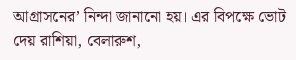আগ্রাসনের’ নিন্দা জানানো হয়। এর বিপক্ষে ভোট দেয় রাশিয়া, বেলারুশ,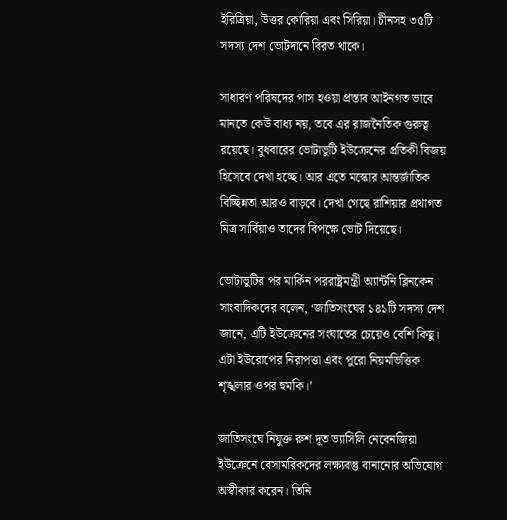ইরিত্রিয়া, উত্তর কোরিয়া এবং সিরিয়া। চীনসহ ৩৫টি সদস্য দেশ ভোটদানে বিরত থাকে।

সাধারণ পরিষদের পাস হওয়া প্রস্তাব আইনগত ভাবে মানতে কেউ বাধ্য নয়, তবে এর রাজনৈতিক গুরুত্ব রয়েছে। বুধবারের ভোটাভুটি ইউক্রেনের প্রতিকী বিজয় হিসেবে দেখা হচ্ছে। আর এতে মস্কোর আন্তর্জাতিক বিচ্ছিন্নতা আরও বাড়বে। দেখা গেছে রাশিয়ার প্রথাগত মিত্র সার্বিয়াও তাদের বিপক্ষে ভোট দিয়েছে।

ভোটাভুটির পর মার্কিন পররাষ্ট্রমন্ত্রী অ্যান্টনি ব্লিনকেন সাংবাদিকদের বলেন, ‘জাতিসংঘের ১৪১টি সদস্য দেশ জানে, এটি ইউক্রেনের সংঘাতের চেয়েও বেশি কিছু। এটা ইউরোপের নিরাপত্তা এবং পুরো নিয়মভিত্তিক শৃঙ্খলার ওপর হুমকি।’

জাতিসংঘে নিযুক্ত রুশ দূত ভ্যাসিলি নেবেনজিয়া ইউক্রেনে বেসামরিকদের লক্ষ্যবস্তু বানানোর অভিযোগ অস্বীকার করেন। তিনি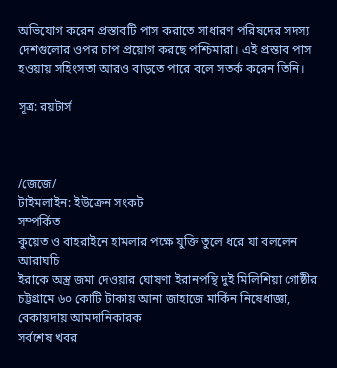অভিযোগ করেন প্রস্তাবটি পাস করাতে সাধারণ পরিষদের সদস্য দেশগুলোর ওপর চাপ প্রয়োগ করছে পশ্চিমারা। এই প্রস্তাব পাস হওয়ায় সহিংসতা আরও বাড়তে পারে বলে সতর্ক করেন তিনি।

সূত্র: রয়টার্স



/জেজে/
টাইমলাইন: ইউক্রেন সংকট
সম্পর্কিত
কুয়েত ও বাহরাইনে হামলার পক্ষে যুক্তি তুলে ধরে যা বললেন আরাঘচি
ইরাকে অস্ত্র জমা দেওয়ার ঘোষণা ইরানপন্থি দুই মিলিশিয়া গোষ্ঠীর
চট্টগ্রামে ৬০ কোটি টাকায় আনা জাহাজে মার্কিন নিষেধাজ্ঞা, বেকায়দায় আমদানিকারক
সর্বশেষ খবর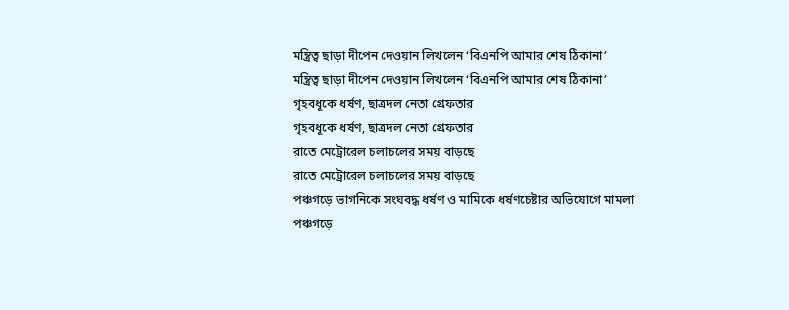মন্ত্রিত্ব ছাড়া দীপেন দেওয়ান লিখলেন ‘বিএনপি আমার শেষ ঠিকানা’
মন্ত্রিত্ব ছাড়া দীপেন দেওয়ান লিখলেন ‘বিএনপি আমার শেষ ঠিকানা’
গৃহবধূকে ধর্ষণ, ছাত্রদল নেতা গ্রেফতার
গৃহবধূকে ধর্ষণ, ছাত্রদল নেতা গ্রেফতার
রাতে মেট্রোরেল চলাচলের সময় বাড়ছে
রাতে মেট্রোরেল চলাচলের সময় বাড়ছে
পঞ্চগড়ে ভাগনিকে সংঘবদ্ধ ধর্ষণ ও মামিকে ধর্ষণচেষ্টার অভিযোগে মামলা
পঞ্চগড়ে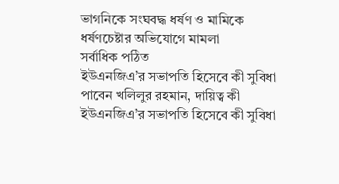ভাগনিকে সংঘবদ্ধ ধর্ষণ ও মামিকে ধর্ষণচেষ্টার অভিযোগে মামলা
সর্বাধিক পঠিত
ইউএনজিএ’র সভাপতি হিসেবে কী সুবিধা পাবেন খলিলুর রহমান, দায়িত্ব কী
ইউএনজিএ’র সভাপতি হিসেবে কী সুবিধা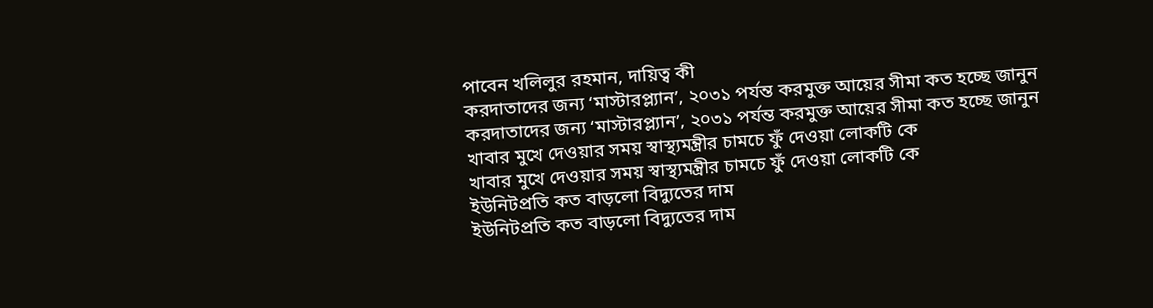পাবেন খলিলুর রহমান, দায়িত্ব কী
করদাতাদের জন্য ‘মাস্টারপ্ল্যান’, ২০৩১ পর্যন্ত করমুক্ত আয়ের সীমা কত হচ্ছে জানুন
করদাতাদের জন্য ‘মাস্টারপ্ল্যান’, ২০৩১ পর্যন্ত করমুক্ত আয়ের সীমা কত হচ্ছে জানুন
খাবার মুখে দেওয়ার সময় স্বাস্থ্যমন্ত্রীর চামচে ফুঁ দেওয়া লোকটি কে
খাবার মুখে দেওয়ার সময় স্বাস্থ্যমন্ত্রীর চামচে ফুঁ দেওয়া লোকটি কে
ইউনিটপ্রতি কত বাড়লো বিদ্যুতের দাম
ইউনিটপ্রতি কত বাড়লো বিদ্যুতের দাম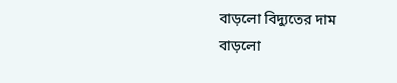বাড়লো বিদ্যুতের দাম
বাড়লো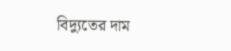বিদ্যুতের দাম